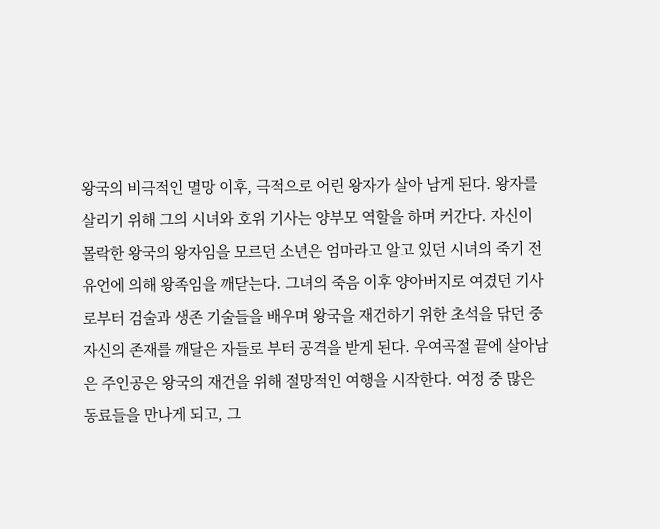왕국의 비극적인 멸망 이후, 극적으로 어린 왕자가 살아 남게 된다. 왕자를 살리기 위해 그의 시녀와 호위 기사는 양부모 역할을 하며 커간다. 자신이 몰락한 왕국의 왕자임을 모르던 소년은 엄마라고 알고 있던 시녀의 죽기 전 유언에 의해 왕족임을 깨닫는다. 그녀의 죽음 이후 양아버지로 여겼던 기사로부터 검술과 생존 기술들을 배우며 왕국을 재건하기 위한 초석을 닦던 중 자신의 존재를 깨달은 자들로 부터 공격을 받게 된다. 우여곡절 끝에 살아남은 주인공은 왕국의 재건을 위해 절망적인 여행을 시작한다. 여정 중 많은 동료들을 만나게 되고, 그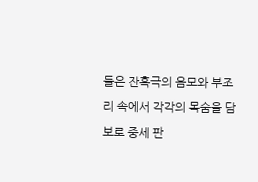들은 잔혹극의 음모와 부조리 속에서 각각의 목숨을 담보로 중세 판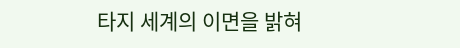타지 세계의 이면을 밝혀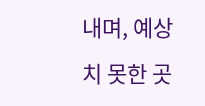내며, 예상치 못한 곳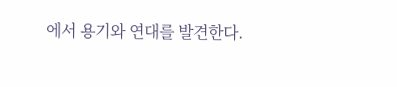에서 용기와 연대를 발견한다.